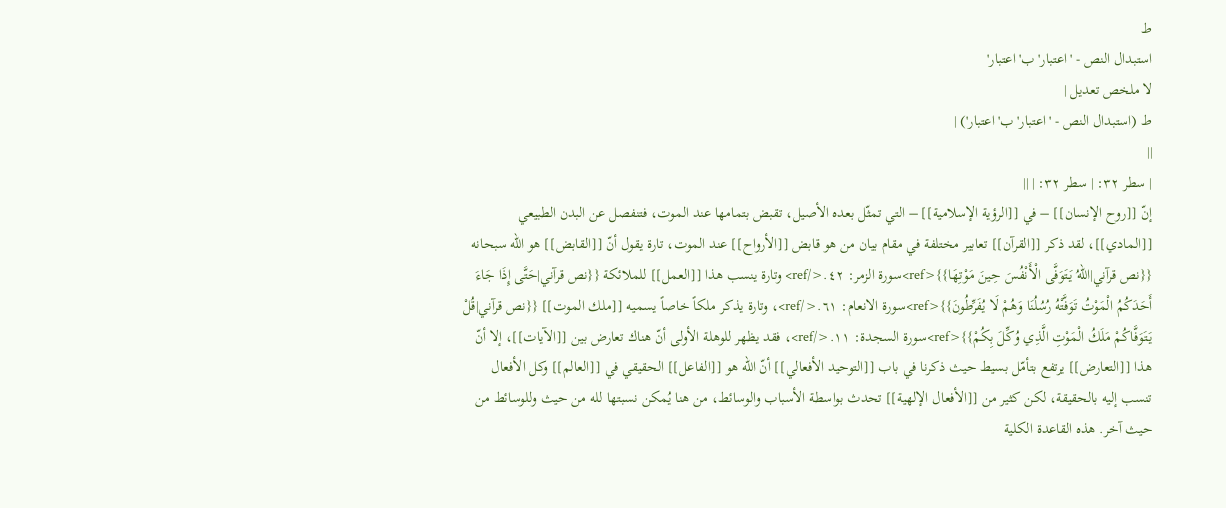ط
استبدال النص - 'اعتبار' ب'اعتبار'
لا ملخص تعديل |
ط (استبدال النص - 'اعتبار' ب'اعتبار') |
||
| سطر ٣٢: | سطر ٣٢: | ||
إنّ [[روح الإنسان]] – في [[الرؤية الإسلامية]] – التي تمثّل بعده الأصيل، تقبض بتمامها عند الموت، فتنفصل عن البدن الطبيعي [[المادي]]، لقد ذكر [[القرآن]] تعابير مختلفة في مقام بيان من هو قابض [[الأرواح]] عند الموت، تارة يقول أنّ [[القابض]] هو الله سبحانه {{نص قرآني|اللهُ يَتَوَفَّى الْأَنْفُسَ حِينَ مَوْتِهَا}}<ref>سورة الزمر: ٤٢.</ref> وتارة ينسب هذا [[العمل]] للملائكة {{نص قرآني|حَتَّى إِذَا جَاءَ أَحَدَكُمُ الْمَوْتُ تَوَفَّتْهُ رُسُلُنَا وَهُمْ لَا يُفَرِّطُونَ}}<ref>سورة الانعام: ٦١.</ref>، وتارة يذكر ملكاً خاصاً يسميه [[ملك الموت]] {{نص قرآني|قُلْ يَتَوَفَّاكُمْ مَلَكُ الْمَوْتِ الَّذِي وُكِّلَ بِكُمْ}}<ref>سورة السجدة: ١١.</ref>، فقد يظهر للوهلة الأولى أنّ هناك تعارض بين [[الآيات]]، إلا أنّ هذا [[التعارض]] يرتفع بتأمّل بسيط حيث ذكرنا في باب [[التوحيد الأفعالي]] أنّ الله هو [[الفاعل]] الحقيقي في [[العالم]] وكل الأفعال تنسب إليه بالحقيقة، لكن كثير من [[الأفعال الإلهية]] تحدث بواسطة الأسباب والوسائط، من هنا يُمكن نسبتها لله من حيث وللوسائط من حيث آخر. هذه القاعدة الكلية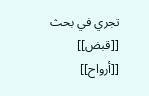تجري في بحث [[قبض]] [[أرواح]]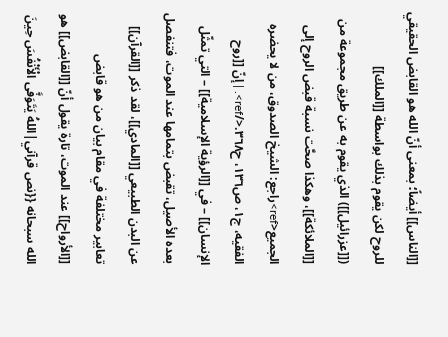[[الناس]] أيضاً؛ بمعنى أنّ الله هو القابض الحقيقي للروح لكن يقوم بذلك بواسطة [[الملك]] ([[عزرائيل]]) الذي يقوم به عن طريق مجموعة من [[الملائكة]]، وهكذا صحَّت نسبة قبض الروح إلى الجميع<ref>راجع: الشيخ الصدوق، من لا يحضره الفقيه، ج١، ص١٣٦، ح٣٦٨.</ref>. | إنّ [[روح الإنسان]] – في [[الرؤية الإسلامية]] – التي تمثّل بعده الأصيل، تقبض بتمامها عند الموت، فتنفصل عن البدن الطبيعي [[المادي]]، لقد ذكر [[القرآن]] تعابير مختلفة في مقام بيان من هو قابض [[الأرواح]] عند الموت، تارة يقول أنّ [[القابض]] هو الله سبحانه {{نص قرآني|اللهُ يَتَوَفَّى الْأَنْفُسَ حِينَ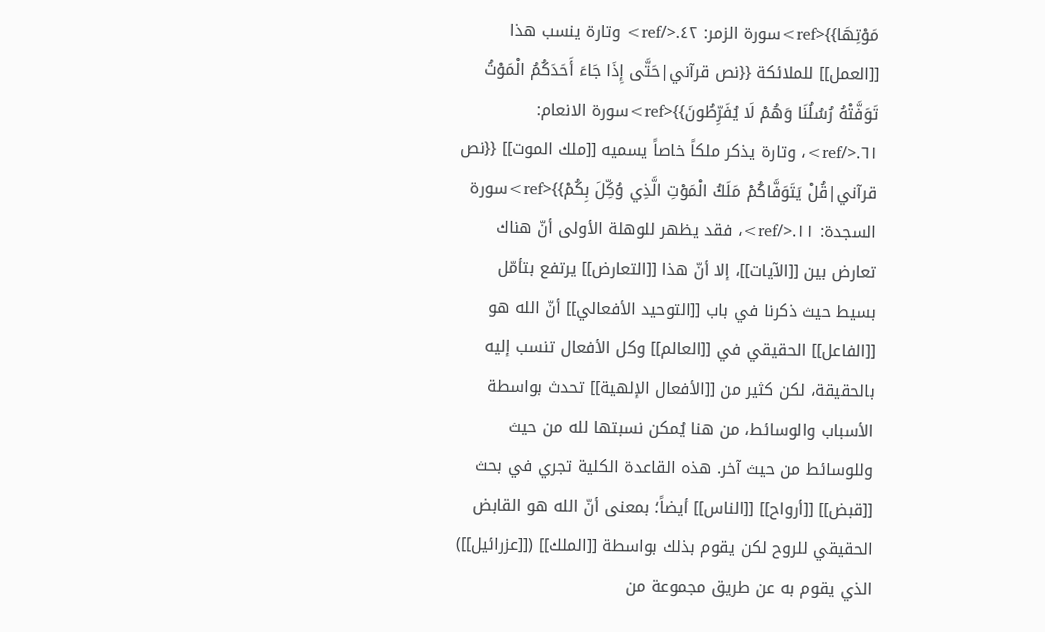مَوْتِهَا}}<ref>سورة الزمر: ٤٢.</ref> وتارة ينسب هذا [[العمل]] للملائكة {{نص قرآني|حَتَّى إِذَا جَاءَ أَحَدَكُمُ الْمَوْتُ تَوَفَّتْهُ رُسُلُنَا وَهُمْ لَا يُفَرِّطُونَ}}<ref>سورة الانعام: ٦١.</ref>، وتارة يذكر ملكاً خاصاً يسميه [[ملك الموت]] {{نص قرآني|قُلْ يَتَوَفَّاكُمْ مَلَكُ الْمَوْتِ الَّذِي وُكِّلَ بِكُمْ}}<ref>سورة السجدة: ١١.</ref>، فقد يظهر للوهلة الأولى أنّ هناك تعارض بين [[الآيات]]، إلا أنّ هذا [[التعارض]] يرتفع بتأمّل بسيط حيث ذكرنا في باب [[التوحيد الأفعالي]] أنّ الله هو [[الفاعل]] الحقيقي في [[العالم]] وكل الأفعال تنسب إليه بالحقيقة، لكن كثير من [[الأفعال الإلهية]] تحدث بواسطة الأسباب والوسائط، من هنا يُمكن نسبتها لله من حيث وللوسائط من حيث آخر. هذه القاعدة الكلية تجري في بحث [[قبض]] [[أرواح]] [[الناس]] أيضاً؛ بمعنى أنّ الله هو القابض الحقيقي للروح لكن يقوم بذلك بواسطة [[الملك]] ([[عزرائيل]]) الذي يقوم به عن طريق مجموعة من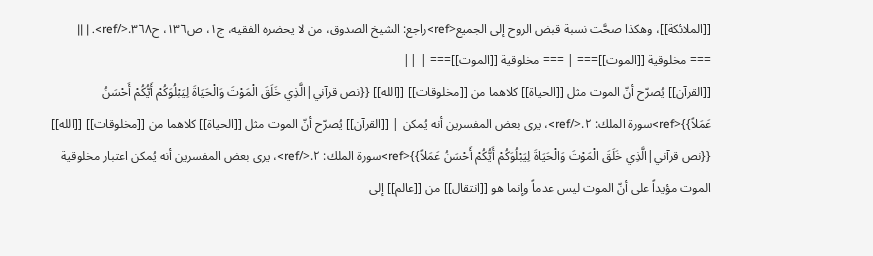[[الملائكة]]، وهكذا صحَّت نسبة قبض الروح إلى الجميع<ref>راجع: الشيخ الصدوق، من لا يحضره الفقيه، ج١، ص١٣٦، ح٣٦٨.</ref>. | ||
=== مخلوقية [[الموت]]=== | === مخلوقية [[الموت]]=== | ||
[[القرآن]] يُصرّح أنّ الموت مثل [[الحياة]] كلاهما من [[مخلوقات]] [[الله]] {{نص قرآني|الَّذِي خَلَقَ الْمَوْتَ وَالْحَيَاةَ لِيَبْلُوَكُمْ أَيُّكُمْ أَحْسَنُ عَمَلاً}}<ref>سورة الملك: ٢.</ref>، يرى بعض المفسرين أنه يُمكن | [[القرآن]] يُصرّح أنّ الموت مثل [[الحياة]] كلاهما من [[مخلوقات]] [[الله]] {{نص قرآني|الَّذِي خَلَقَ الْمَوْتَ وَالْحَيَاةَ لِيَبْلُوَكُمْ أَيُّكُمْ أَحْسَنُ عَمَلاً}}<ref>سورة الملك: ٢.</ref>، يرى بعض المفسرين أنه يُمكن اعتبار مخلوقية الموت مؤيداً على أنّ الموت ليس عدماً وإنما هو [[انتقال]] من [[عالم]] إلى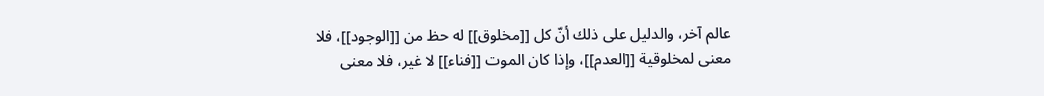عالم آخر، والدليل على ذلك أنّ كل [[مخلوق]] له حظ من [[الوجود]]، فلا معنى لمخلوقية [[العدم]]، وإذا كان الموت [[فناء]] لا غير، فلا معنى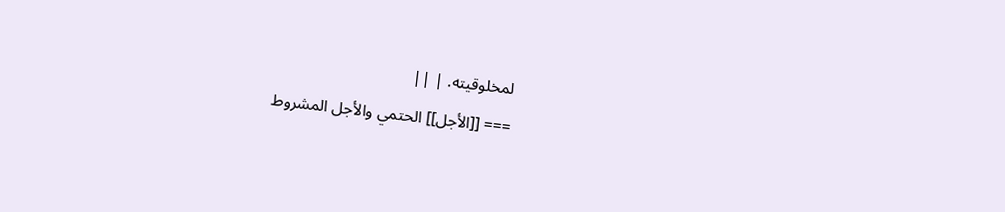لمخلوقيته. | ||
=== [[الأجل]] الحتمي والأجل المشروط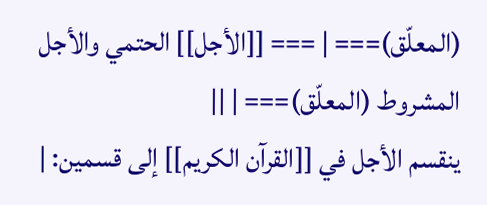(المعلّق)=== | === [[الأجل]] الحتمي والأجل المشروط (المعلّق)=== | ||
ينقسم الأجل في [[القرآن الكريم]] إلى قسمين: |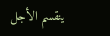ينقسم الأجل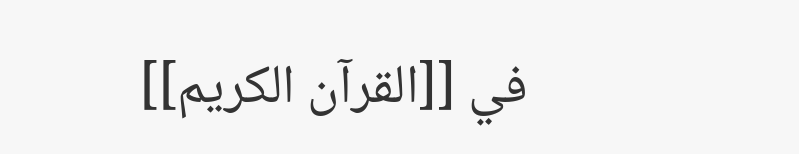في [[القرآن الكريم]]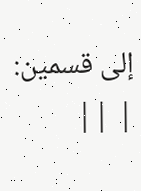إلى قسمين: | ||